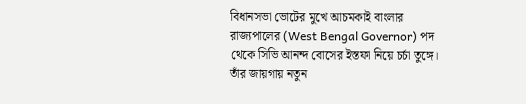বিধানসভা ভোটের মুখে আচমকাই বাংলার রাজ্যপালের (West Bengal Governor) পদ থেকে সিভি আনন্দ বোসের ইস্তফা নিয়ে চর্চা তুঙ্গে। তাঁর জায়গায় নতুন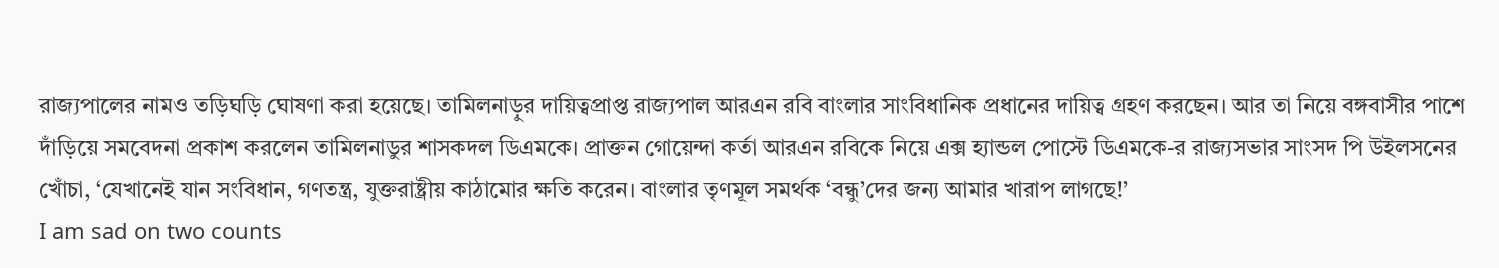রাজ্যপালের নামও তড়িঘড়ি ঘোষণা করা হয়েছে। তামিলনাড়ুর দায়িত্বপ্রাপ্ত রাজ্যপাল আরএন রবি বাংলার সাংবিধানিক প্রধানের দায়িত্ব গ্রহণ করছেন। আর তা নিয়ে বঙ্গবাসীর পাশে দাঁড়িয়ে সমবেদনা প্রকাশ করলেন তামিলনাডুর শাসকদল ডিএমকে। প্রাক্তন গোয়েন্দা কর্তা আরএন রবিকে নিয়ে এক্স হ্যান্ডল পোস্টে ডিএমকে-র রাজ্যসভার সাংসদ পি উইলসনের খোঁচা, ‘যেখানেই যান সংবিধান, গণতন্ত্র, যুক্তরাষ্ট্রীয় কাঠামোর ক্ষতি করেন। বাংলার তৃণমূল সমর্থক ‘বন্ধু’দের জন্য আমার খারাপ লাগছে!’
I am sad on two counts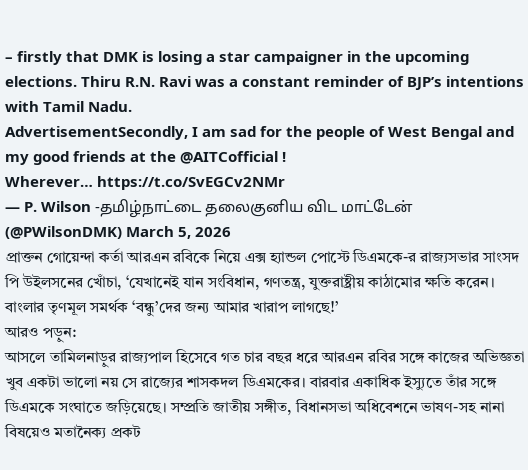– firstly that DMK is losing a star campaigner in the upcoming elections. Thiru R.N. Ravi was a constant reminder of BJP’s intentions with Tamil Nadu.
AdvertisementSecondly, I am sad for the people of West Bengal and my good friends at the @AITCofficial !
Wherever… https://t.co/SvEGCv2NMr
— P. Wilson -தமிழ்நாட்டை தலைகுனிய விட மாட்டேன் (@PWilsonDMK) March 5, 2026
প্রাক্তন গোয়েন্দা কর্তা আরএন রবিকে নিয়ে এক্স হ্যান্ডল পোস্টে ডিএমকে-র রাজ্যসভার সাংসদ পি উইলসনের খোঁচা, ‘যেখানেই যান সংবিধান, গণতন্ত্র, যুক্তরাষ্ট্রীয় কাঠামোর ক্ষতি করেন। বাংলার তৃণমূল সমর্থক ‘বন্ধু’দের জন্য আমার খারাপ লাগছে!’
আরও পড়ুন:
আসলে তামিলনাড়ুর রাজ্যপাল হিসেবে গত চার বছর ধরে আরএন রবির সঙ্গে কাজের অভিজ্ঞতা খুব একটা ভালো নয় সে রাজ্যের শাসকদল ডিএমকের। বারবার একাধিক ইস্যুতে তাঁর সঙ্গে ডিএমকে সংঘাতে জড়িয়েছে। সম্প্রতি জাতীয় সঙ্গীত, বিধানসভা অধিবেশনে ভাষণ-সহ নানা বিষয়েও মতানৈক্য প্রকট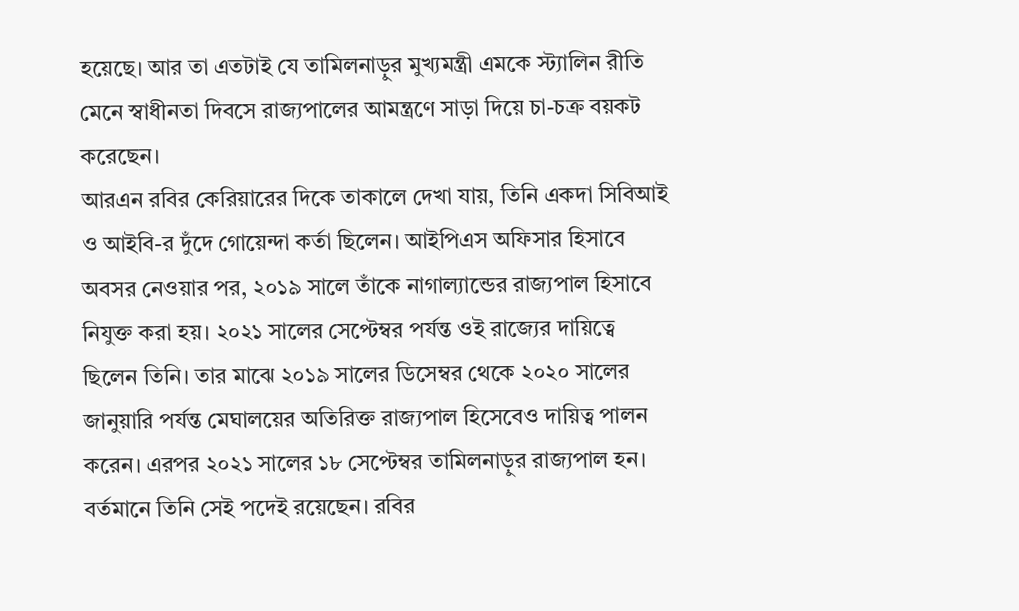হয়েছে। আর তা এতটাই যে তামিলনাড়ুর মুখ্যমন্ত্রী এমকে স্ট্যালিন রীতি মেনে স্বাধীনতা দিবসে রাজ্যপালের আমন্ত্রণে সাড়া দিয়ে চা-চক্র বয়কট করেছেন।
আরএন রবির কেরিয়ারের দিকে তাকালে দেখা যায়, তিনি একদা সিবিআই ও আইবি-র দুঁদে গোয়েন্দা কর্তা ছিলেন। আইপিএস অফিসার হিসাবে অবসর নেওয়ার পর, ২০১৯ সালে তাঁকে নাগাল্যান্ডের রাজ্যপাল হিসাবে নিযুক্ত করা হয়। ২০২১ সালের সেপ্টেম্বর পর্যন্ত ওই রাজ্যের দায়িত্বে ছিলেন তিনি। তার মাঝে ২০১৯ সালের ডিসেম্বর থেকে ২০২০ সালের জানুয়ারি পর্যন্ত মেঘালয়ের অতিরিক্ত রাজ্যপাল হিসেবেও দায়িত্ব পালন করেন। এরপর ২০২১ সালের ১৮ সেপ্টেম্বর তামিলনাড়ুর রাজ্যপাল হন। বর্তমানে তিনি সেই পদেই রয়েছেন। রবির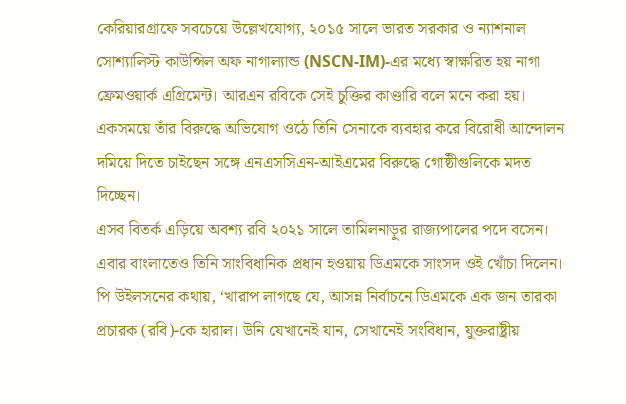কেরিয়ারগ্রাফে সবচেয়ে উল্লেখযোগ্য, ২০১৫ সালে ভারত সরকার ও ন্যাশনাল সোশ্যালিস্ট কাউন্সিল অফ নাগাল্যান্ড (NSCN-IM)-এর মধ্যে স্বাক্ষরিত হয় নাগা ফ্রেমওয়ার্ক এগ্রিমেন্ট। আরএন রবিকে সেই চুক্তির কাণ্ডারি বলে মনে করা হয়। একসময়ে তাঁর বিরুদ্ধে অভিযোগ ওঠে তিনি সেনাকে ব্যবহার করে বিরোধী আন্দোলন দমিয়ে দিতে চাইছেন সঙ্গে এনএসসিএন-আইএমের বিরুদ্ধে গোষ্ঠীগুলিকে মদত দিচ্ছেন।
এসব বিতর্ক এড়িয়ে অবশ্য রবি ২০২১ সালে তামিলনাড়ুর রাজ্যপালের পদে বসেন। এবার বাংলাতেও তিনি সাংবিধানিক প্রধান হওয়ায় ডিএমকে সাংসদ ওই খোঁচা দিলেন। পি উইলসনের কথায়, ‘খারাপ লাগছে যে, আসন্ন নির্বাচনে ডিএমকে এক জন তারকা প্রচারক (রবি)-কে হারাল। উনি যেখানেই যান, সেখানেই সংবিধান, যুক্তরাষ্ট্রীয়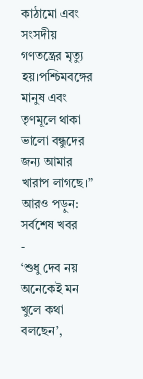কাঠামো এবং সংসদীয় গণতন্ত্রের মৃত্যু হয়।পশ্চিমবঙ্গের মানুষ এবং তৃণমূলে থাকা ভালো বন্ধুদের জন্য আমার খারাপ লাগছে।”
আরও পড়ুন:
সর্বশেষ খবর
-
‘শুধু দেব নয় অনেকেই মন খুলে কথা বলছেন’,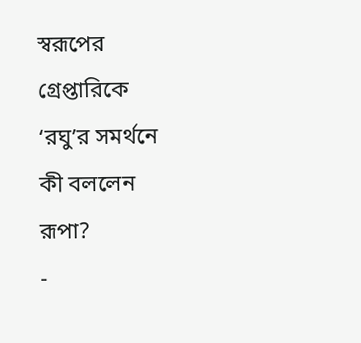স্বরূপের গ্রেপ্তারিকে ‘রঘু’র সমর্থনে কী বললেন রূপা?
-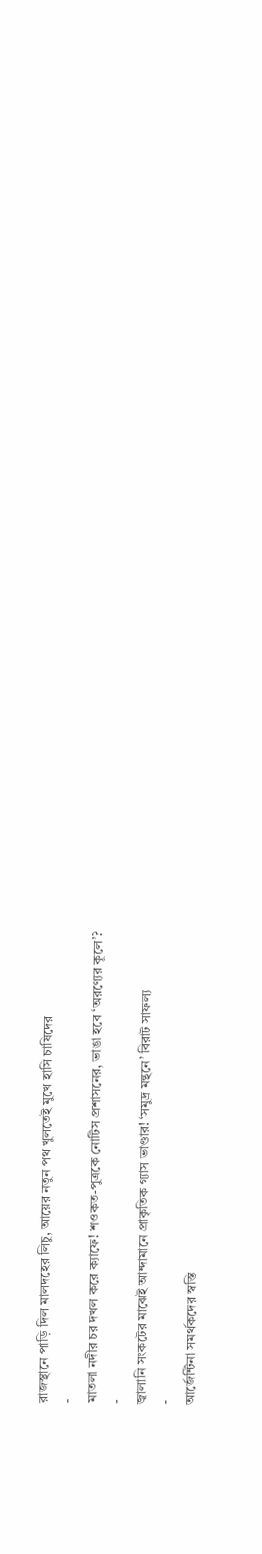রাজস্থানে পাড়ি দিল মালদহের লিচু, আয়ের নতুন পথ খুলতেই মুখে হাসি চাষিদের
-
মাতলা নদীর চর দখল করে ক্যাফে! শওকত-পুত্রকে নোটিস প্রশাসনের, ভাঙা হবে ‘অরণ্যের কূলে’?
-
জ্বালানি সংকটের মাঝেই আন্দামানে প্রাকৃতিক গ্যাস ভাণ্ডার! ‘সমুদ্র মন্থনে’ বিরাট সাফল্য
-
আর্জেন্টিনা সমর্থকদের স্বস্তি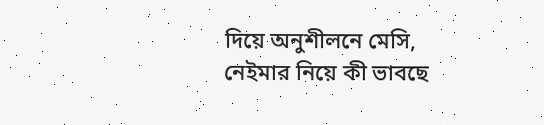দিয়ে অনুশীলনে মেসি, নেইমার নিয়ে কী ভাবছে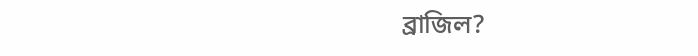ব্রাজিল?